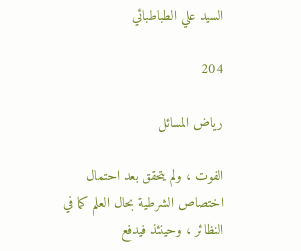السيد علي الطباطبائي

204

رياض المسائل

الفوت ، ولم يتحقق بعد احتمال اختصاص الشرطية بحال العلم كما في النظائر ، وحينئذ فيدفع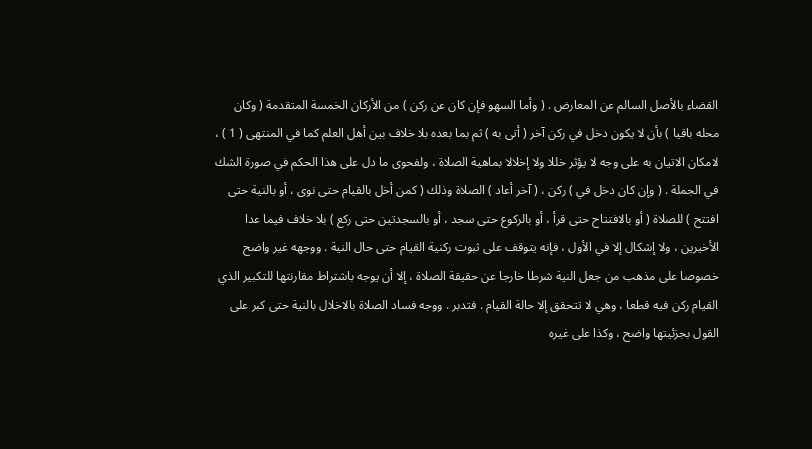القضاء بالأصل السالم عن المعارض . ( وأما السهو فإن كان عن ركن ) من الأركان الخمسة المتقدمة ( وكان محله باقيا ) بأن لا يكون دخل في ركن آخر ( أتى به ) ثم بما بعده بلا خلاف بين أهل العلم كما في المنتهى ( 1 ) ، لامكان الاتيان به على وجه لا يؤثر خللا ولا إخلالا بماهية الصلاة ، ولفحوى ما دل على هذا الحكم في صورة الشك في الجملة . ( وإن كان دخل في ) ركن ، ( آخر أعاد ) الصلاة وذلك ( كمن أخل بالقيام حتى نوى ، أو بالنية حتى افتتح ) للصلاة ( أو بالافتتاح حتى قرأ ، أو بالركوع حتى سجد ، أو بالسجدتين حتى ركع ) بلا خلاف فيما عدا الأخيرين ، ولا إشكال إلا في الأول ، فإنه يتوقف على ثبوت ركنية القيام حتى حال النية . ووجهه غير واضح خصوصا على مذهب من جعل النية شرطا خارجا عن حقيقة الصلاة ، إلا أن يوجه باشتراط مقارنتها للتكبير الذي القيام ركن فيه قطعا ، وهي لا تتحقق إلا حالة القيام . فتدبر . ووجه فساد الصلاة بالاخلال بالنية حتى كبر على القول بجزئيتها واضح ، وكذا على غيره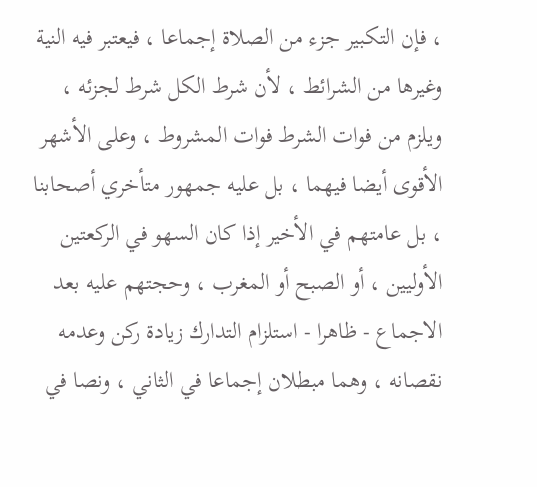، فإن التكبير جزء من الصلاة إجماعا ، فيعتبر فيه النية وغيرها من الشرائط ، لأن شرط الكل شرط لجزئه ، ويلزم من فوات الشرط فوات المشروط ، وعلى الأشهر الأقوى أيضا فيهما ، بل عليه جمهور متأخري أصحابنا ، بل عامتهم في الأخير إذا كان السهو في الركعتين الأوليين ، أو الصبح أو المغرب ، وحجتهم عليه بعد الاجماع - ظاهرا - استلزام التدارك زيادة ركن وعدمه نقصانه ، وهما مبطلان إجماعا في الثاني ، ونصا في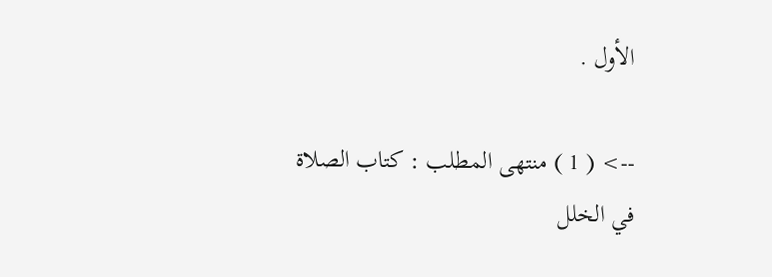الأول .

--> ( 1 ) منتهى المطلب : كتاب الصلاة في الخلل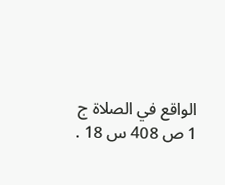الواقع في الصلاة ج 1 ص 408 س 18 .